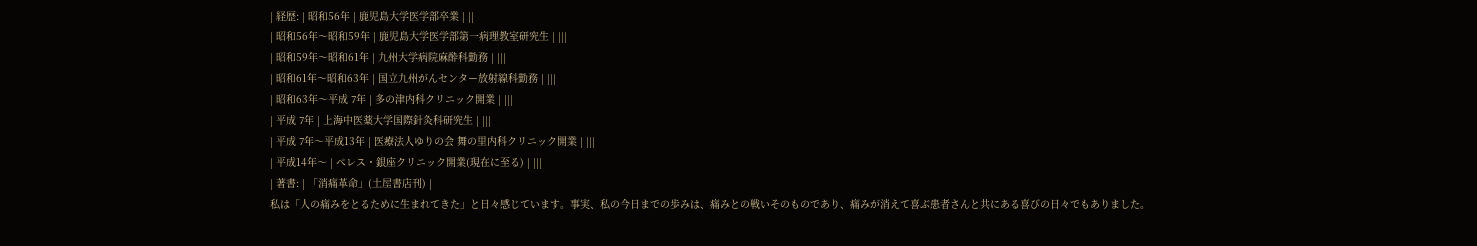| 経歴: | 昭和56年 | 鹿児島大学医学部卒業 | ||
| 昭和56年〜昭和59年 | 鹿児島大学医学部第一病理教室研究生 | |||
| 昭和59年〜昭和61年 | 九州大学病院麻酔科勤務 | |||
| 昭和61年〜昭和63年 | 国立九州がんセンター放射線科勤務 | |||
| 昭和63年〜平成 7年 | 多の津内科クリニック開業 | |||
| 平成 7年 | 上海中医薬大学国際針灸科研究生 | |||
| 平成 7年〜平成13年 | 医療法人ゆりの会 舞の里内科クリニック開業 | |||
| 平成14年〜 | ペレス・銀座クリニック開業(現在に至る) | |||
| 著書: | 「消痛革命」(土屋書店刊) |
私は「人の痛みをとるために生まれてきた」と日々感じています。事実、私の今日までの歩みは、痛みとの戦いそのものであり、痛みが消えて喜ぶ患者さんと共にある喜びの日々でもありました。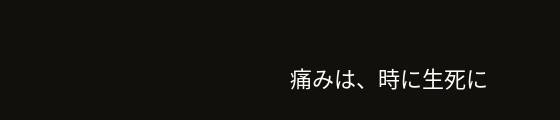痛みは、時に生死に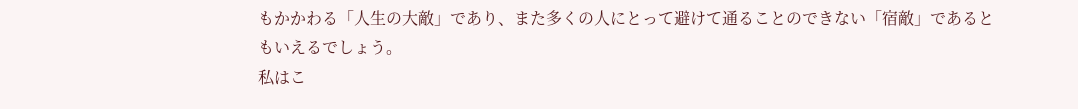もかかわる「人生の大敵」であり、また多くの人にとって避けて通ることのできない「宿敵」であるともいえるでしょう。
私はこ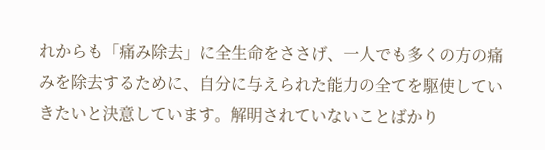れからも「痛み除去」に全生命をささげ、一人でも多くの方の痛みを除去するために、自分に与えられた能力の全てを駆使していきたいと決意しています。解明されていないことばかり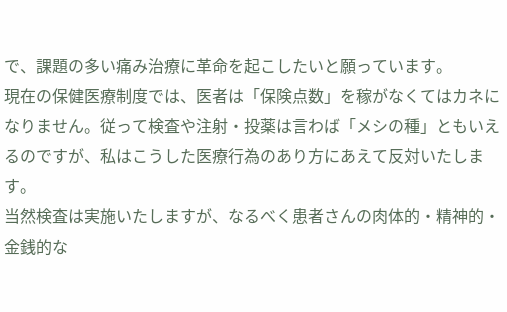で、課題の多い痛み治療に革命を起こしたいと願っています。
現在の保健医療制度では、医者は「保険点数」を稼がなくてはカネになりません。従って検査や注射・投薬は言わば「メシの種」ともいえるのですが、私はこうした医療行為のあり方にあえて反対いたします。
当然検査は実施いたしますが、なるべく患者さんの肉体的・精神的・金銭的な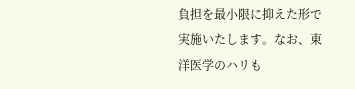負担を最小限に抑えた形で実施いたします。なお、東洋医学のハリも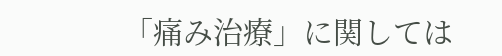「痛み治療」に関しては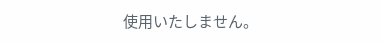使用いたしません。